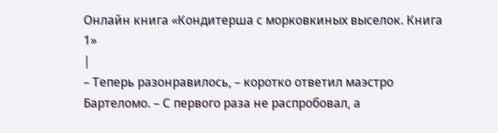Онлайн книга «Кондитерша с морковкиных выселок. Книга 1»
|
– Теперь разонравилось, – коротко ответил маэстро Бартеломо. – С первого раза не распробовал, а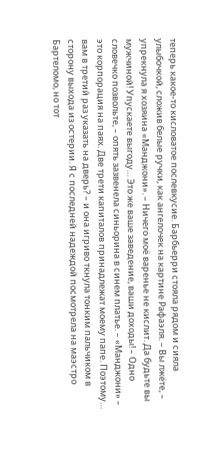теперь какое-то кисловатое послевкусие. Барбьерри стояла рядом и сияла улыбочкой, сложив белые ручки, как ангелочек на картине Рафаэля. – Вы лжёте, – упрекнула я хозяина «Манджони». – Ничего моё варенье не кислит. Да будьте вы мужчиной! Упускаете выгоду… Это же ваше заведение, ваши доходы! – Одно словечко позвольте, – опять зазвенела синьорина в синем платье. – «Манджони» – это корпорация на паях. Две трети капиталов принадлежат моему папе. Поэтому… вам в третий раз указать на дверь? – и она игриво ткнула тонким пальчиком в сторону выхода из остерии. Я с последней надеждой посмотрела на маэстро Бартеломо, но тот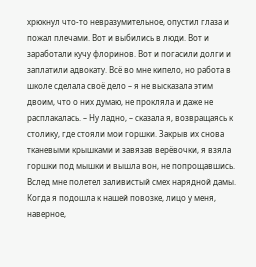хрюкнул что-то невразумительное, опустил глаза и пожал плечами. Вот и выбились в люди. Вот и заработали кучу флоринов. Вот и погасили долги и заплатили адвокату. Всё во мне кипело, но работа в школе сделала своё дело – я не высказала этим двоим, что о них думаю, не прокляла и даже не расплакалась. – Ну ладно, – сказала я, возвращаясь к столику, где стояли мои горшки. Закрыв их снова тканевыми крышками и завязав верёвочки, я взяла горшки под мышки и вышла вон, не попрощавшись. Вслед мне полетел заливистый смех нарядной дамы. Когда я подошла к нашей повозке, лицо у меня, наверное,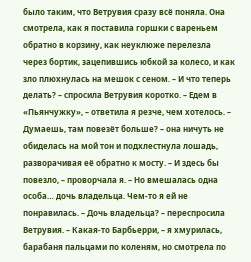было таким, что Ветрувия сразу всё поняла. Она смотрела, как я поставила горшки с вареньем обратно в корзину, как неуклюже перелезла через бортик, зацепившись юбкой за колесо, и как зло плюхнулась на мешок с сеном. – И что теперь делать? – спросила Ветрувия коротко. – Едем в «Пьянчужку», – ответила я резче, чем хотелось. – Думаешь, там повезёт больше? – она ничуть не обиделась на мой тон и подхлестнула лошадь, разворачивая её обратно к мосту. – И здесь бы повезло, – проворчала я. – Но вмешалась одна особа… дочь владельца. Чем-то я ей не понравилась. – Дочь владельца? – переспросила Ветрувия. – Какая-то Барбьерри, – я хмурилась, барабаня пальцами по коленям, но смотрела по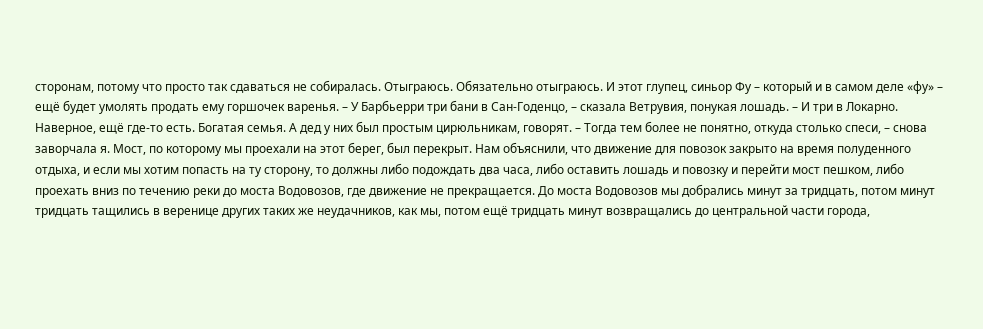сторонам, потому что просто так сдаваться не собиралась. Отыграюсь. Обязательно отыграюсь. И этот глупец, синьор Фу – который и в самом деле «фу» – ещё будет умолять продать ему горшочек варенья. – У Барбьерри три бани в Сан-Годенцо, – сказала Ветрувия, понукая лошадь. – И три в Локарно. Наверное, ещё где-то есть. Богатая семья. А дед у них был простым цирюльникам, говорят. – Тогда тем более не понятно, откуда столько спеси, – снова заворчала я. Мост, по которому мы проехали на этот берег, был перекрыт. Нам объяснили, что движение для повозок закрыто на время полуденного отдыха, и если мы хотим попасть на ту сторону, то должны либо подождать два часа, либо оставить лошадь и повозку и перейти мост пешком, либо проехать вниз по течению реки до моста Водовозов, где движение не прекращается. До моста Водовозов мы добрались минут за тридцать, потом минут тридцать тащились в веренице других таких же неудачников, как мы, потом ещё тридцать минут возвращались до центральной части города,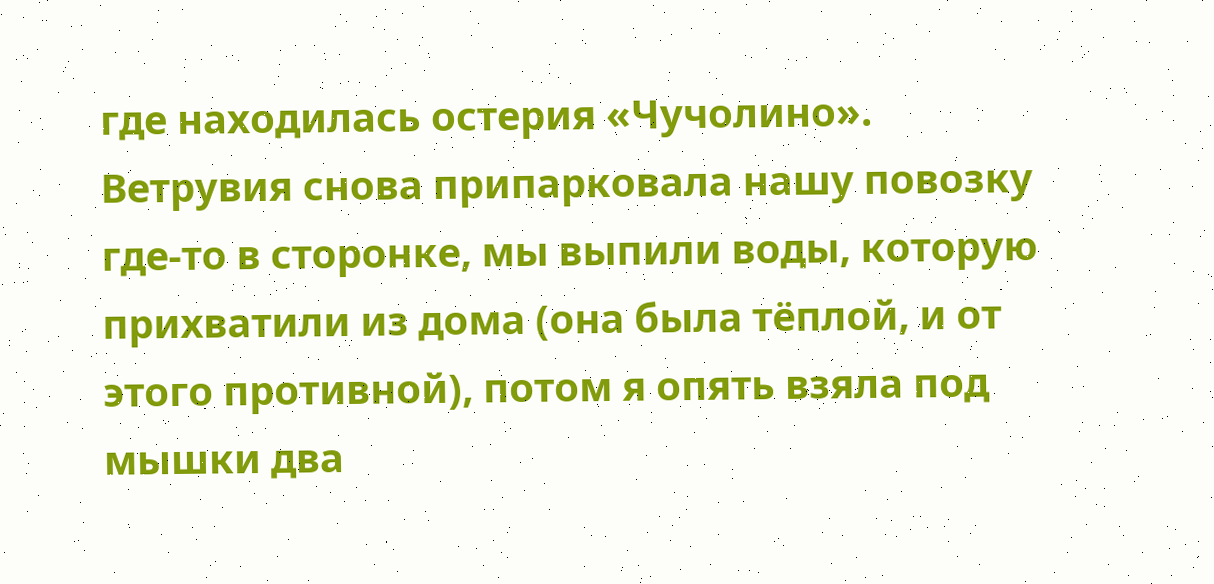где находилась остерия «Чучолино». Ветрувия снова припарковала нашу повозку где-то в сторонке, мы выпили воды, которую прихватили из дома (она была тёплой, и от этого противной), потом я опять взяла под мышки два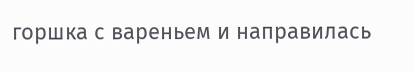горшка с вареньем и направилась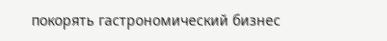покорять гастрономический бизнес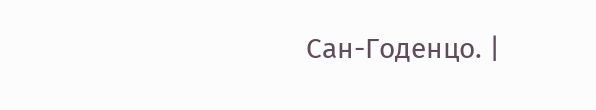Сан-Годенцо. |